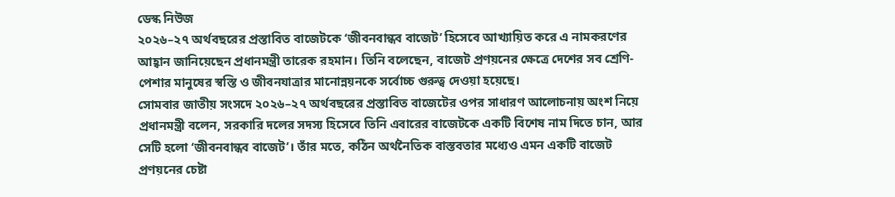ডেস্ক নিউজ
২০২৬–২৭ অর্থবছরের প্রস্তাবিত বাজেটকে ‘জীবনবান্ধব বাজেট’ হিসেবে আখ্যায়িত করে এ নামকরণের আহ্বান জানিয়েছেন প্রধানমন্ত্রী তারেক রহমান। তিনি বলেছেন, বাজেট প্রণয়নের ক্ষেত্রে দেশের সব শ্রেণি-পেশার মানুষের স্বস্তি ও জীবনযাত্রার মানোন্নয়নকে সর্বোচ্চ গুরুত্ব দেওয়া হয়েছে।
সোমবার জাতীয় সংসদে ২০২৬–২৭ অর্থবছরের প্রস্তাবিত বাজেটের ওপর সাধারণ আলোচনায় অংশ নিয়ে প্রধানমন্ত্রী বলেন, সরকারি দলের সদস্য হিসেবে তিনি এবারের বাজেটকে একটি বিশেষ নাম দিতে চান, আর সেটি হলো ‘জীবনবান্ধব বাজেট’। তাঁর মতে, কঠিন অর্থনৈতিক বাস্তবতার মধ্যেও এমন একটি বাজেট প্রণয়নের চেষ্টা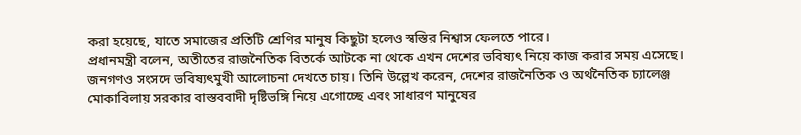করা হয়েছে, যাতে সমাজের প্রতিটি শ্রেণির মানুষ কিছুটা হলেও স্বস্তির নিশ্বাস ফেলতে পারে।
প্রধানমন্ত্রী বলেন, অতীতের রাজনৈতিক বিতর্কে আটকে না থেকে এখন দেশের ভবিষ্যৎ নিয়ে কাজ করার সময় এসেছে। জনগণও সংসদে ভবিষ্যৎমুখী আলোচনা দেখতে চায়। তিনি উল্লেখ করেন, দেশের রাজনৈতিক ও অর্থনৈতিক চ্যালেঞ্জ মোকাবিলায় সরকার বাস্তববাদী দৃষ্টিভঙ্গি নিয়ে এগোচ্ছে এবং সাধারণ মানুষের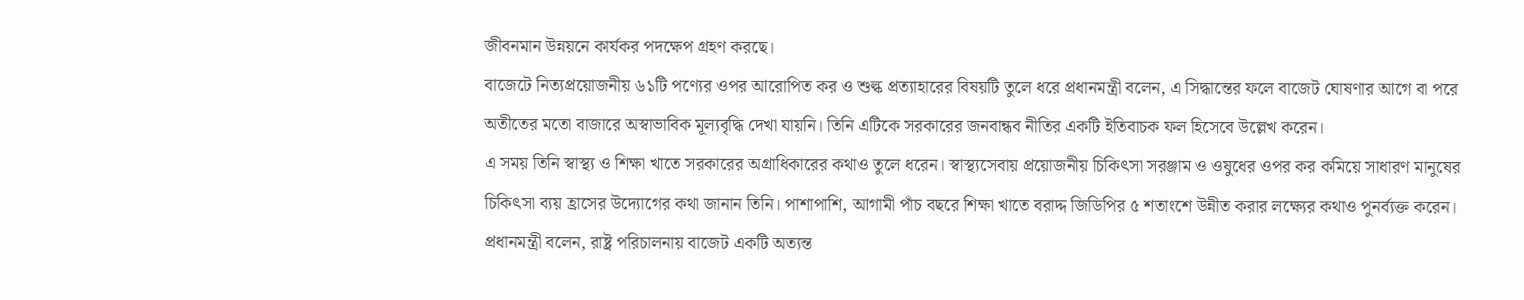জীবনমান উন্নয়নে কার্যকর পদক্ষেপ গ্রহণ করছে।
বাজেটে নিত্যপ্রয়োজনীয় ৬১টি পণ্যের ওপর আরোপিত কর ও শুল্ক প্রত্যাহারের বিষয়টি তুলে ধরে প্রধানমন্ত্রী বলেন, এ সিদ্ধান্তের ফলে বাজেট ঘোষণার আগে বা পরে অতীতের মতো বাজারে অস্বাভাবিক মূল্যবৃদ্ধি দেখা যায়নি। তিনি এটিকে সরকারের জনবান্ধব নীতির একটি ইতিবাচক ফল হিসেবে উল্লেখ করেন।
এ সময় তিনি স্বাস্থ্য ও শিক্ষা খাতে সরকারের অগ্রাধিকারের কথাও তুলে ধরেন। স্বাস্থ্যসেবায় প্রয়োজনীয় চিকিৎসা সরঞ্জাম ও ওষুধের ওপর কর কমিয়ে সাধারণ মানুষের চিকিৎসা ব্যয় হ্রাসের উদ্যোগের কথা জানান তিনি। পাশাপাশি, আগামী পাঁচ বছরে শিক্ষা খাতে বরাদ্দ জিডিপির ৫ শতাংশে উন্নীত করার লক্ষ্যের কথাও পুনর্ব্যক্ত করেন।
প্রধানমন্ত্রী বলেন, রাষ্ট্র পরিচালনায় বাজেট একটি অত্যন্ত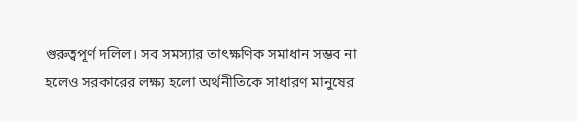গুরুত্বপূর্ণ দলিল। সব সমস্যার তাৎক্ষণিক সমাধান সম্ভব না হলেও সরকারের লক্ষ্য হলো অর্থনীতিকে সাধারণ মানুষের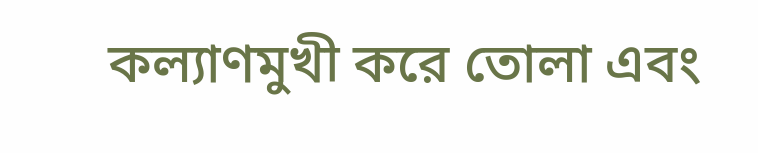কল্যাণমুখী করে তোলা এবং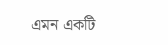এমন একটি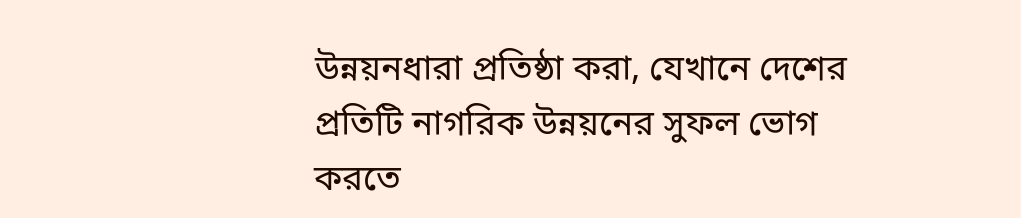উন্নয়নধারা প্রতিষ্ঠা করা, যেখানে দেশের প্রতিটি নাগরিক উন্নয়নের সুফল ভোগ করতে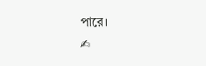পারে।
✍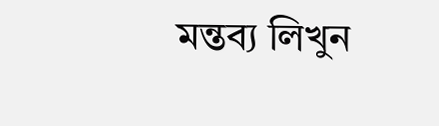মন্তব্য লিখুন